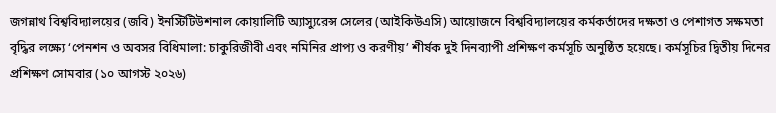জগন্নাথ বিশ্ববিদ্যালয়ের (জবি) ইনস্টিটিউশনাল কোয়ালিটি অ্যাস্যুরেন্স সেলের (আইকিউএসি) আয়োজনে বিশ্ববিদ্যালয়ের কর্মকর্তাদের দক্ষতা ও পেশাগত সক্ষমতা বৃদ্ধির লক্ষ্যে ‘পেনশন ও অবসর বিধিমালা: চাকুরিজীবী এবং নমিনির প্রাপ্য ও করণীয়’ শীর্ষক দুই দিনব্যাপী প্রশিক্ষণ কর্মসূচি অনুষ্ঠিত হয়েছে। কর্মসূচির দ্বিতীয় দিনের প্রশিক্ষণ সোমবার (১০ আগস্ট ২০২৬)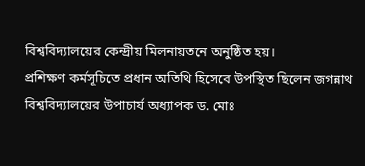বিশ্ববিদ্যালয়ের কেন্দ্রীয় মিলনায়তনে অনুষ্ঠিত হয়।
প্রশিক্ষণ কর্মসূচিতে প্রধান অতিথি হিসেবে উপস্থিত ছিলেন জগন্নাথ বিশ্ববিদ্যালয়ের উপাচার্য অধ্যাপক ড. মোঃ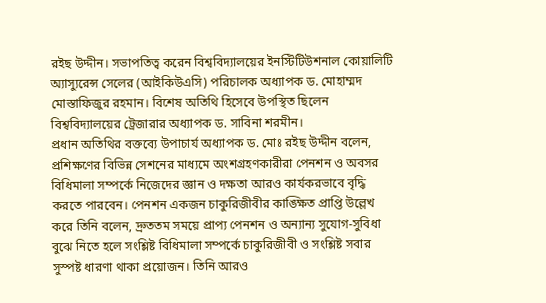রইছ উদ্দীন। সভাপতিত্ব করেন বিশ্ববিদ্যালয়ের ইনস্টিটিউশনাল কোয়ালিটি অ্যাস্যুরেন্স সেলের (আইকিউএসি) পরিচালক অধ্যাপক ড. মোহাম্মদ মোস্তাফিজুর রহমান। বিশেষ অতিথি হিসেবে উপস্থিত ছিলেন বিশ্ববিদ্যালয়ের ট্রেজারার অধ্যাপক ড. সাবিনা শরমীন।
প্রধান অতিথির বক্তব্যে উপাচার্য অধ্যাপক ড. মোঃ রইছ উদ্দীন বলেন, প্রশিক্ষণের বিভিন্ন সেশনের মাধ্যমে অংশগ্রহণকারীরা পেনশন ও অবসর বিধিমালা সম্পর্কে নিজেদের জ্ঞান ও দক্ষতা আরও কার্যকরভাবে বৃদ্ধি করতে পারবেন। পেনশন একজন চাকুরিজীবীর কাঙ্ক্ষিত প্রাপ্তি উল্লেখ করে তিনি বলেন, দ্রুততম সময়ে প্রাপ্য পেনশন ও অন্যান্য সুযোগ-সুবিধা বুঝে নিতে হলে সংশ্লিষ্ট বিধিমালা সম্পর্কে চাকুরিজীবী ও সংশ্লিষ্ট সবার সুস্পষ্ট ধারণা থাকা প্রয়োজন। তিনি আরও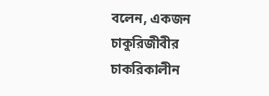বলেন, একজন চাকুরিজীবীর চাকরিকালীন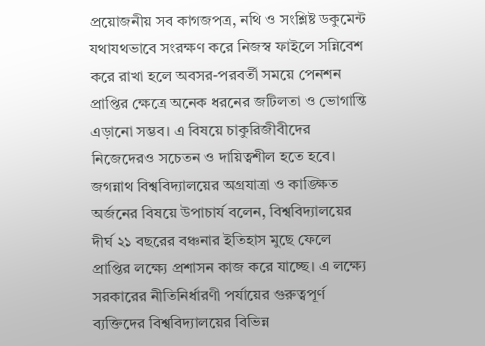প্রয়োজনীয় সব কাগজপত্র, নথি ও সংশ্লিষ্ট ডকুমেন্ট যথাযথভাবে সংরক্ষণ করে নিজস্ব ফাইলে সন্নিবেশ করে রাখা হলে অবসর-পরবর্তী সময়ে পেনশন প্রাপ্তির ক্ষেত্রে অনেক ধরনের জটিলতা ও ভোগান্তি এড়ানো সম্ভব। এ বিষয়ে চাকুরিজীবীদের নিজেদেরও সচেতন ও দায়িত্বশীল হতে হবে।
জগন্নাথ বিশ্ববিদ্যালয়ের অগ্রযাত্রা ও কাঙ্ক্ষিত অর্জনের বিষয়ে উপাচার্য বলেন, বিশ্ববিদ্যালয়ের দীর্ঘ ২১ বছরের বঞ্চনার ইতিহাস মুছে ফেলে প্রাপ্তির লক্ষ্যে প্রশাসন কাজ করে যাচ্ছে। এ লক্ষ্যে সরকারের নীতিনির্ধারণী পর্যায়ের গুরুত্বপূর্ণ ব্যক্তিদের বিশ্ববিদ্যালয়ের বিভিন্ন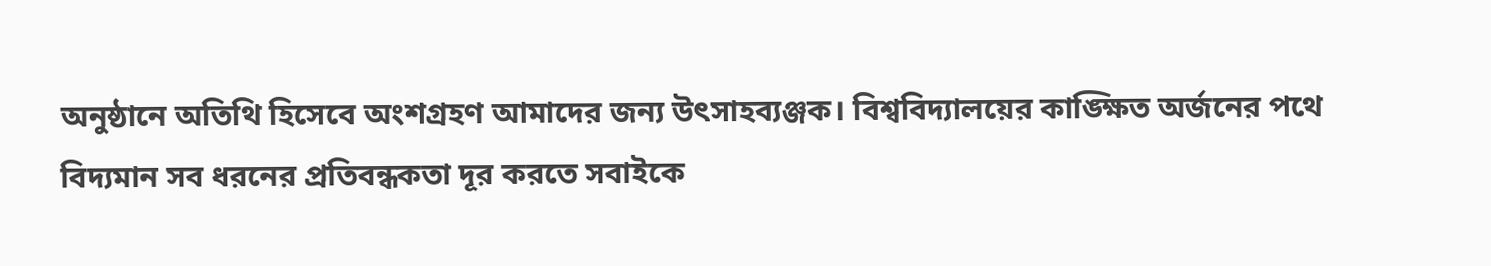অনুষ্ঠানে অতিথি হিসেবে অংশগ্রহণ আমাদের জন্য উৎসাহব্যঞ্জক। বিশ্ববিদ্যালয়ের কাঙ্ক্ষিত অর্জনের পথে বিদ্যমান সব ধরনের প্রতিবন্ধকতা দূর করতে সবাইকে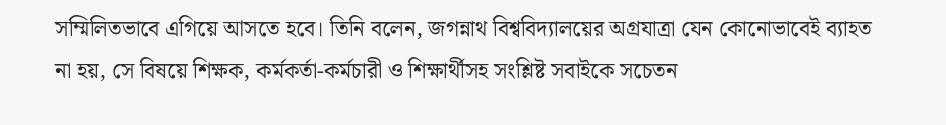সম্মিলিতভাবে এগিয়ে আসতে হবে। তিনি বলেন, জগন্নাথ বিশ্ববিদ্যালয়ের অগ্রযাত্রা যেন কোনোভাবেই ব্যাহত না হয়, সে বিষয়ে শিক্ষক, কর্মকর্তা-কর্মচারী ও শিক্ষার্থীসহ সংশ্লিষ্ট সবাইকে সচেতন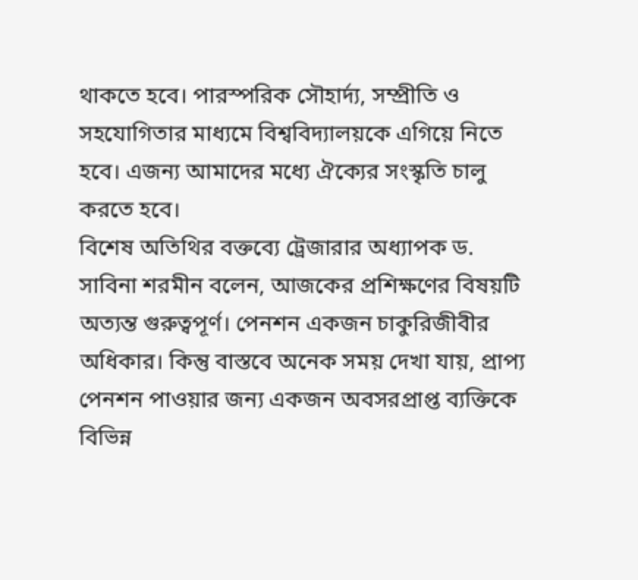থাকতে হবে। পারস্পরিক সৌহার্দ্য, সম্প্রীতি ও সহযোগিতার মাধ্যমে বিশ্ববিদ্যালয়কে এগিয়ে নিতে হবে। এজন্য আমাদের মধ্যে ঐক্যের সংস্কৃতি চালু করতে হবে।
বিশেষ অতিথির বক্তব্যে ট্রেজারার অধ্যাপক ড. সাবিনা শরমীন বলেন, আজকের প্রশিক্ষণের বিষয়টি অত্যন্ত গুরুত্বপূর্ণ। পেনশন একজন চাকুরিজীবীর অধিকার। কিন্তু বাস্তবে অনেক সময় দেখা যায়, প্রাপ্য পেনশন পাওয়ার জন্য একজন অবসরপ্রাপ্ত ব্যক্তিকে বিভিন্ন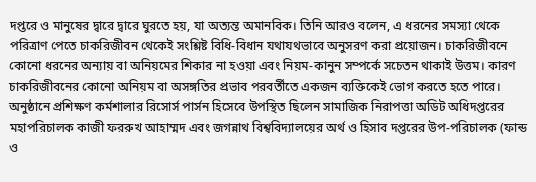দপ্তরে ও মানুষের দ্বারে দ্বারে ঘুরতে হয়, যা অত্যন্ত অমানবিক। তিনি আরও বলেন, এ ধরনের সমস্যা থেকে পরিত্রাণ পেতে চাকরিজীবন থেকেই সংশ্লিষ্ট বিধি-বিধান যথাযথভাবে অনুসরণ করা প্রয়োজন। চাকরিজীবনে কোনো ধরনের অন্যায় বা অনিয়মের শিকার না হওয়া এবং নিয়ম-কানুন সম্পর্কে সচেতন থাকাই উত্তম। কারণ চাকরিজীবনের কোনো অনিয়ম বা অসঙ্গতির প্রভাব পরবর্তীতে একজন ব্যক্তিকেই ভোগ করতে হতে পারে।
অনুষ্ঠানে প্রশিক্ষণ কর্মশালার রিসোর্স পার্সন হিসেবে উপস্থিত ছিলেন সামাজিক নিরাপত্তা অডিট অধিদপ্তরের মহাপরিচালক কাজী ফররুখ আহাম্মদ এবং জগন্নাথ বিশ্ববিদ্যালয়ের অর্থ ও হিসাব দপ্তরের উপ-পরিচালক (ফান্ড ও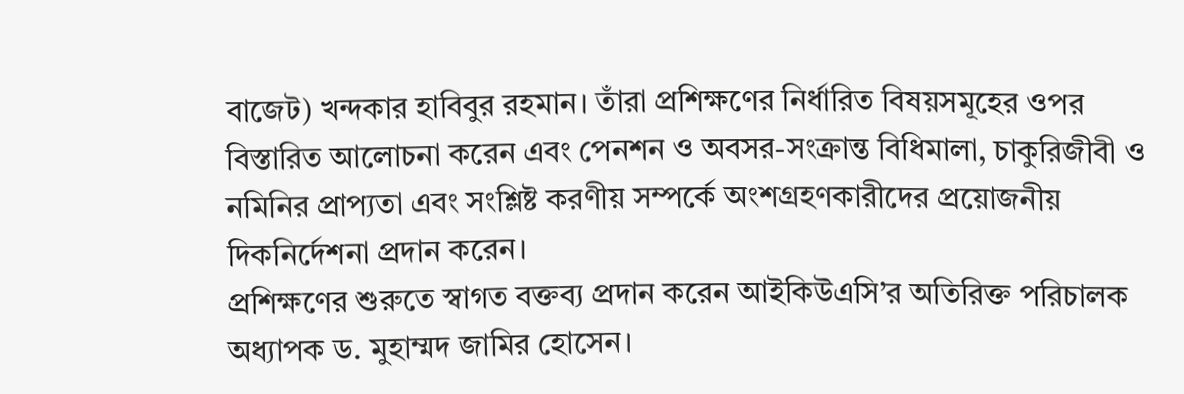বাজেট) খন্দকার হাবিবুর রহমান। তাঁরা প্রশিক্ষণের নির্ধারিত বিষয়সমূহের ওপর বিস্তারিত আলোচনা করেন এবং পেনশন ও অবসর-সংক্রান্ত বিধিমালা, চাকুরিজীবী ও নমিনির প্রাপ্যতা এবং সংশ্লিষ্ট করণীয় সম্পর্কে অংশগ্রহণকারীদের প্রয়োজনীয় দিকনির্দেশনা প্রদান করেন।
প্রশিক্ষণের শুরুতে স্বাগত বক্তব্য প্রদান করেন আইকিউএসি’র অতিরিক্ত পরিচালক অধ্যাপক ড. মুহাম্মদ জামির হোসেন।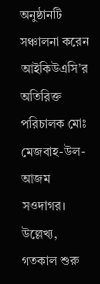অনুষ্ঠানটি সঞ্চালনা করেন আইকিউএসি’র অতিরিক্ত পরিচালক মোঃ মেজবাহ-উল-আজম সওদাগর।
উল্লেখ্য, গতকাল শুরু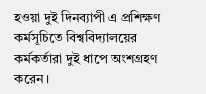হওয়া দুই দিনব্যাপী এ প্রশিক্ষণ কর্মসূচিতে বিশ্ববিদ্যালয়ের কর্মকর্তারা দুই ধাপে অংশগ্রহণ করেন।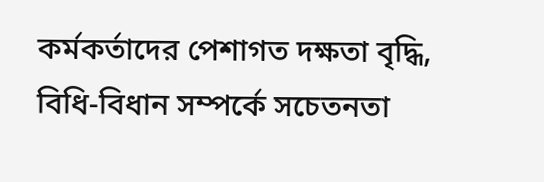কর্মকর্তাদের পেশাগত দক্ষতা বৃদ্ধি, বিধি-বিধান সম্পর্কে সচেতনতা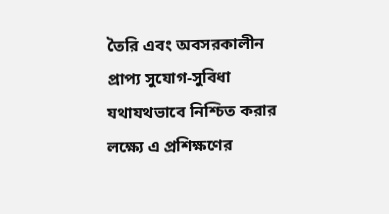তৈরি এবং অবসরকালীন প্রাপ্য সুযোগ-সুবিধা যথাযথভাবে নিশ্চিত করার লক্ষ্যে এ প্রশিক্ষণের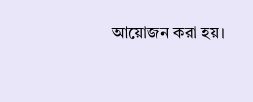আয়োজন করা হয়।